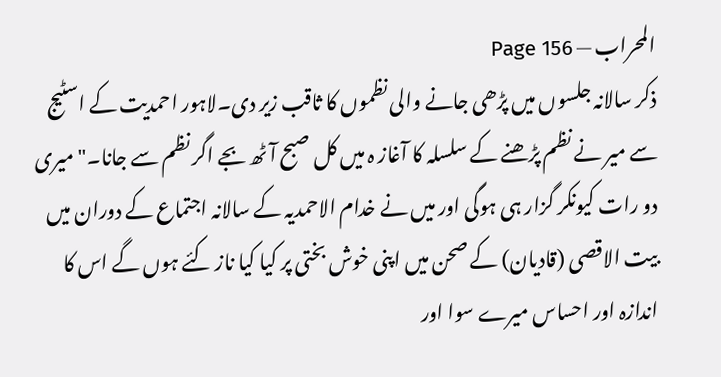المحراب — Page 156
ذکر سالانہ جلسوں میں پڑھی جانے والی نظموں کا ثاقب زیر دی۔لاہور احمدیت کے اسٹیج سے میر نے نظم پڑھنے کے سلسلہ کا آغاز ہ میں کل صبح آٹھ بجے اگر نظم سے جانا۔" میری دو رات کیونکر گزار ہی ہوگی اور میں نے خدام الاحمدیہ کے سالانہ اجتماع کے دوران میں بیت الاقصی (قادیان) کے صحن میں اپنی خوش بختی پر کیا کیا ناز کئے ہوں گے اس کا اندازہ اور احساس میرے سوا اور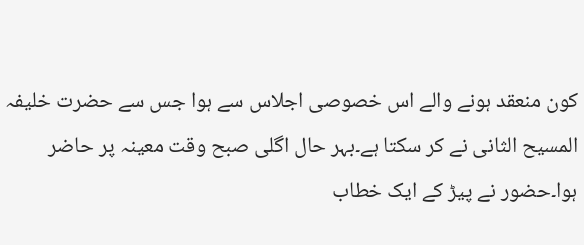کون منعقد ہونے والے اس خصوصی اجلاس سے ہوا جس سے حضرت خلیفہ المسیح الثانی نے کر سکتا ہے۔بہر حال اگلی صبح وقت معینہ پر حاضر ہوا۔حضور نے پیڑ کے ایک خطاب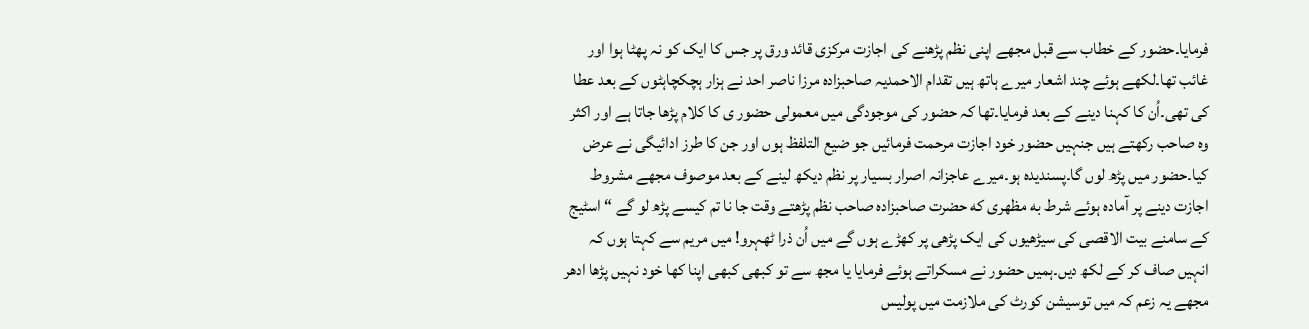فرمایا۔حضور کے خطاب سے قبل مجھے اپنی نظم پڑھنے کی اجازت مرکزی قائد ورق پر جس کا ایک کو نہ پھٹا ہوا اور غائب تھا۔لکھے ہوئے چند اشعار میرے ہاتھ ہیں تقدام الاحمدیہ صاحبزادہ مرزا ناصر احد نے ہزار ہچکچاہٹوں کے بعد عطا کی تھی۔اُن کا کہنا دینے کے بعد فرمایا۔تھا کہ حضور کی موجودگی میں معمولی حضور ی کا کلام پڑھا جاتا ہے اور اکثر وہ صاحب رکھتے ہیں جنہیں حضور خود اجازت مرحمت فرمائیں جو ضیع التلفظ ہوں اور جن کا طرز ادائیگی نے عرض کیا۔حضور میں پڑھ لوں گا۔پسندیدہ ہو۔میرے عاجزانہ اصرار بسیار پر نظم دیکھ لینے کے بعد موصوف مجھے مشروط اجازت دینے پر آمادہ ہوئے شرط به مظهری که حضرت صاحبزادہ صاحب نظم پڑھتے وقت جا نا تم کیسے پڑھ لو گے “ اسٹیج کے سامنے بیت الاقصی کی سیڑھیوں کی ایک پڑھی پر کھڑے ہوں گے میں اُن ذرا ٹھہرو! میں مریم سے کہتا ہوں کہ انہیں صاف کر کے لکھ دیں۔ہمیں حضور نے مسکراتے ہوئے فرمایا یا مجھ سے تو کبھی کبھی اپنا کھا خود نہیں پڑھا ادھر مجھے یہ زعم کہ میں توسیشن کورٹ کی ملازمت میں پولیس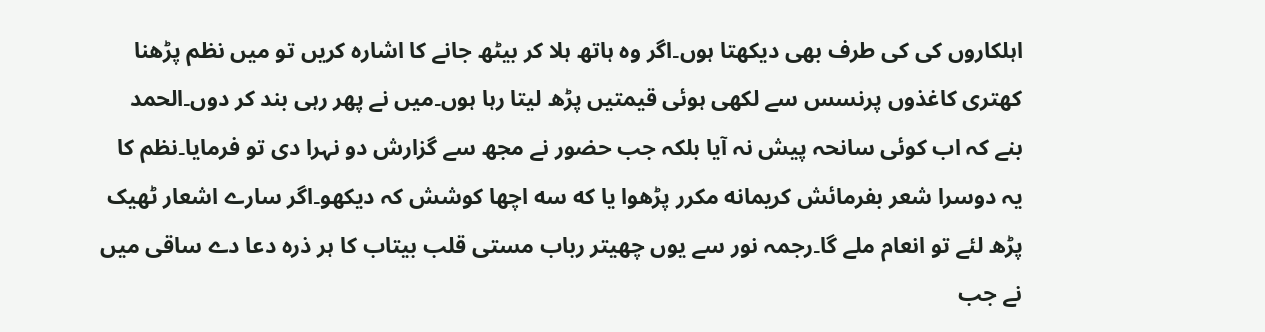اہلکاروں کی کی طرف بھی دیکھتا ہوں۔اگر وہ ہاتھ ہلا کر بیٹھ جانے کا اشارہ کریں تو میں نظم پڑھنا کھتری کاغذوں پرنسس سے لکھی ہوئی قیمتیں پڑھ لیتا رہا ہوں۔میں نے پھر رہی بند کر دوں۔الحمد بنے کہ اب کوئی سانحہ پیش نہ آیا بلکہ جب حضور نے مجھ سے گزارش دو نہرا دی تو فرمایا۔نظم کا یہ دوسرا شعر بفرمائش کریمانه مکرر پڑھوا یا که سه اچھا کوشش کہ دیکھو۔اگر سارے اشعار ٹھیک پڑھ لئے تو انعام ملے گا۔رجمہ نور سے یوں چھیتر رباب مستی قلب بیتاب کا ہر ذرہ دعا دے ساقی میں نے جب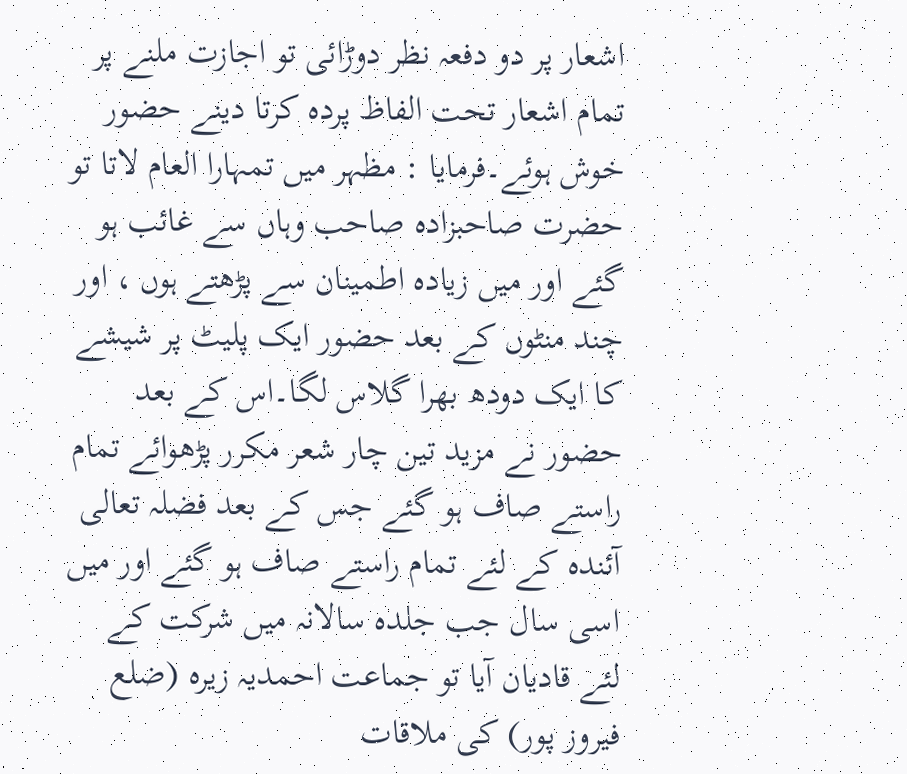اشعار پر دو دفعہ نظر دوڑائی تو اجازت ملنے پر تمام اشعار تحت الفاظ پردہ کرتا دینے حضور خوش ہوئے۔فرمایا : مظہر میں تمہارا العام لاتا تو حضرت صاحبزادہ صاحب وہاں سے غائب ہو گئے اور میں زیادہ اطمینان سے پڑھتے ہوں ، اور چند منٹوں کے بعد حضور ایک پلیٹ پر شیشے کا ایک دودھ بھرا گلاس لگا۔اس کے بعد حضور نے مزید تین چار شعر مکرر پڑھوائے تمام راستے صاف ہو گئے جس کے بعد فضلہ تعالی آئندہ کے لئے تمام راستے صاف ہو گئے اور میں اسی سال جب جلدہ سالانہ میں شرکت کے لئے قادیان آیا تو جماعت احمدیہ زیرہ (ضلع فیروز پور) کی ملاقات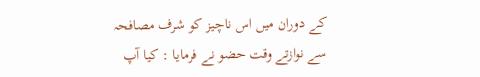کے دوران میں اس ناچیز کو شرف مصافحہ سے نوازتے وقت حضو نے فرمایا : کیا آپ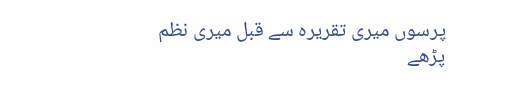پرسوں میری تقریرہ سے قبل میری نظم پڑھے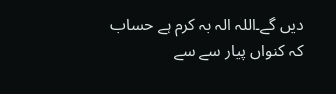دیں گے۔اللہ الہ بہ کرم ہے حساب کہ کنواں پیار سے سے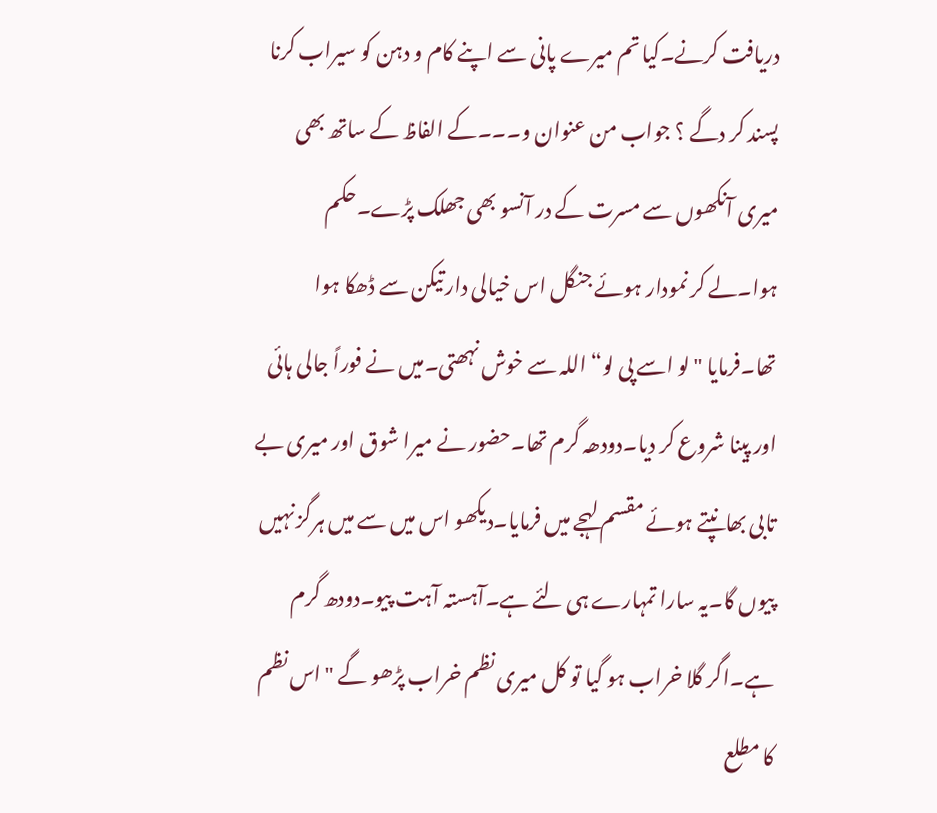دریافت کرنے۔کیا تم میرے پانی سے اپنے کام و دہن کو سیراب کرنا پسند کر دگے ؟ جواب من عنوان و۔۔۔کے الفاظ کے ساتھ بھی میری آنکھوں سے مسرت کے در آنسو بھی جھلک پڑے۔حکم ہوا۔لے کر نمودار ہوئے جنگل اس خیالی دار تیکن سے ڈھکا ہوا تھا۔فرمایا " لو اسے پی لو“ اللہ سے خوش نہھتی۔میں نے فوراً جالی ہائی اور پینا شروع کر دیا۔دودھہ گرم تھا۔حضور نے میرا شوق اور میری بے تابی بھانپتے ہوئے مقسم لہجے میں فرمایا۔دیکھو اس میں سے میں ہرگز نہیں پیوں گا۔یہ سارا تمہارے ہی لئے ہے۔آہستہ آہت پیو۔دودھ گرم ہے۔اگر گلا خراب ہو گیا تو کل میری نظم خراب پڑھو گے " اس نظم کا مطلع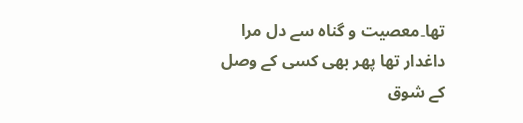تھا۔معصیت و گناہ سے دل مرا داغدار تھا پھر بھی کسی کے وصل کے شوق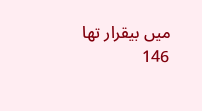میں بیقرار تھا 146